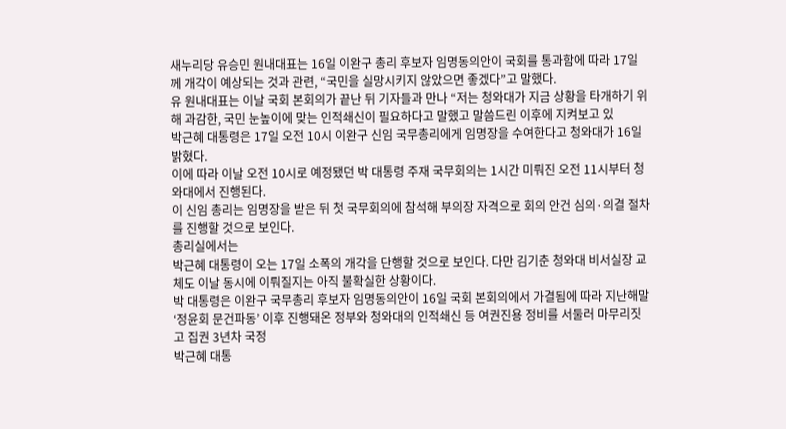새누리당 유승민 원내대표는 16일 이완구 총리 후보자 임명동의안이 국회를 통과함에 따라 17일께 개각이 예상되는 것과 관련, “국민을 실망시키지 않았으면 좋겠다”고 말했다.
유 원내대표는 이날 국회 본회의가 끝난 뒤 기자들과 만나 “저는 청와대가 지금 상황을 타개하기 위해 과감한, 국민 눈높이에 맞는 인적쇄신이 필요하다고 말했고 말씀드린 이후에 지켜보고 있
박근혜 대통령은 17일 오전 10시 이완구 신임 국무총리에게 임명장을 수여한다고 청와대가 16일 밝혔다.
이에 따라 이날 오전 10시로 예정됐던 박 대통령 주재 국무회의는 1시간 미뤄진 오전 11시부터 청와대에서 진행된다.
이 신임 총리는 임명장을 받은 뒤 첫 국무회의에 참석해 부의장 자격으로 회의 안건 심의·의결 절차를 진행할 것으로 보인다.
총리실에서는
박근혜 대통령이 오는 17일 소폭의 개각을 단행할 것으로 보인다. 다만 김기춘 청와대 비서실장 교체도 이날 동시에 이뤄질지는 아직 불확실한 상황이다.
박 대통령은 이완구 국무총리 후보자 임명동의안이 16일 국회 본회의에서 가결됨에 따라 지난해말 ‘정윤회 문건파동’ 이후 진행돼온 정부와 청와대의 인적쇄신 등 여권진용 정비를 서둘러 마무리짓고 집권 3년차 국정
박근혜 대통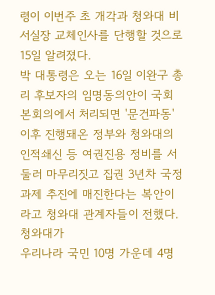령이 이번주 초 개각과 청와대 비서실장 교체인사를 단행할 것으로 15일 알려졌다.
박 대통령은 오는 16일 이완구 총리 후보자의 임명동의안이 국회 본회의에서 처리되면 '문건파동' 이후 진행돼온 정부와 청와대의 인적쇄신 등 여권진용 정비를 서둘러 마무리짓고 집권 3년차 국정과제 추진에 매진한다는 복안이라고 청와대 관계자들이 전했다.
청와대가
우리나라 국민 10명 가운데 4명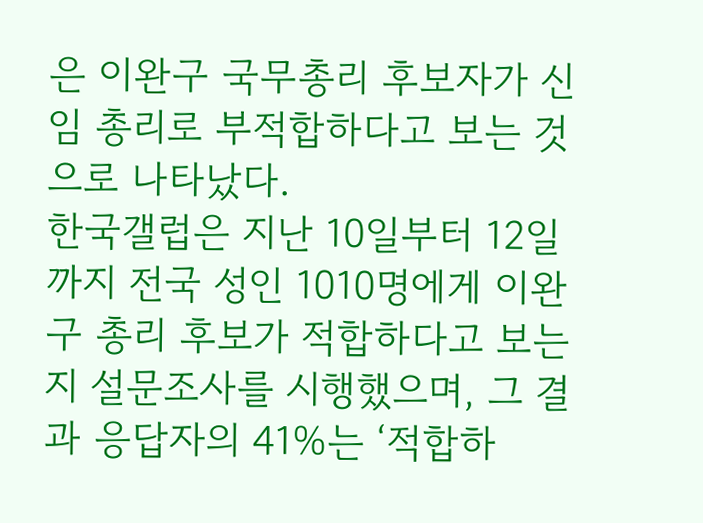은 이완구 국무총리 후보자가 신임 총리로 부적합하다고 보는 것으로 나타났다.
한국갤럽은 지난 10일부터 12일까지 전국 성인 1010명에게 이완구 총리 후보가 적합하다고 보는지 설문조사를 시행했으며, 그 결과 응답자의 41%는 ‘적합하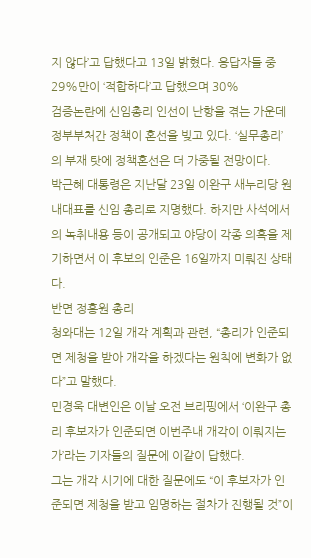지 않다’고 답했다고 13일 밝혔다. 응답자들 중 29%만이 ‘적합하다’고 답했으며 30%
검증논란에 신임총리 인선이 난항을 겪는 가운데 정부부처간 정책이 혼선을 빚고 있다. ‘실무총리’의 부재 탓에 정책혼선은 더 가중될 전망이다.
박근혜 대통령은 지난달 23일 이완구 새누리당 원내대표를 신임 총리로 지명했다. 하지만 사석에서의 녹취내용 등이 공개되고 야당이 각종 의혹을 제기하면서 이 후보의 인준은 16일까지 미뤄진 상태다.
반면 정홍원 총리
청와대는 12일 개각 계획과 관련, “총리가 인준되면 제청을 받아 개각을 하겠다는 원칙에 변화가 없다”고 말했다.
민경욱 대변인은 이날 오전 브리핑에서 ‘이완구 총리 후보자가 인준되면 이번주내 개각이 이뤄지는가’라는 기자들의 질문에 이같이 답했다.
그는 개각 시기에 대한 질문에도 “이 후보자가 인준되면 제청을 받고 임명하는 절차가 진행될 것”이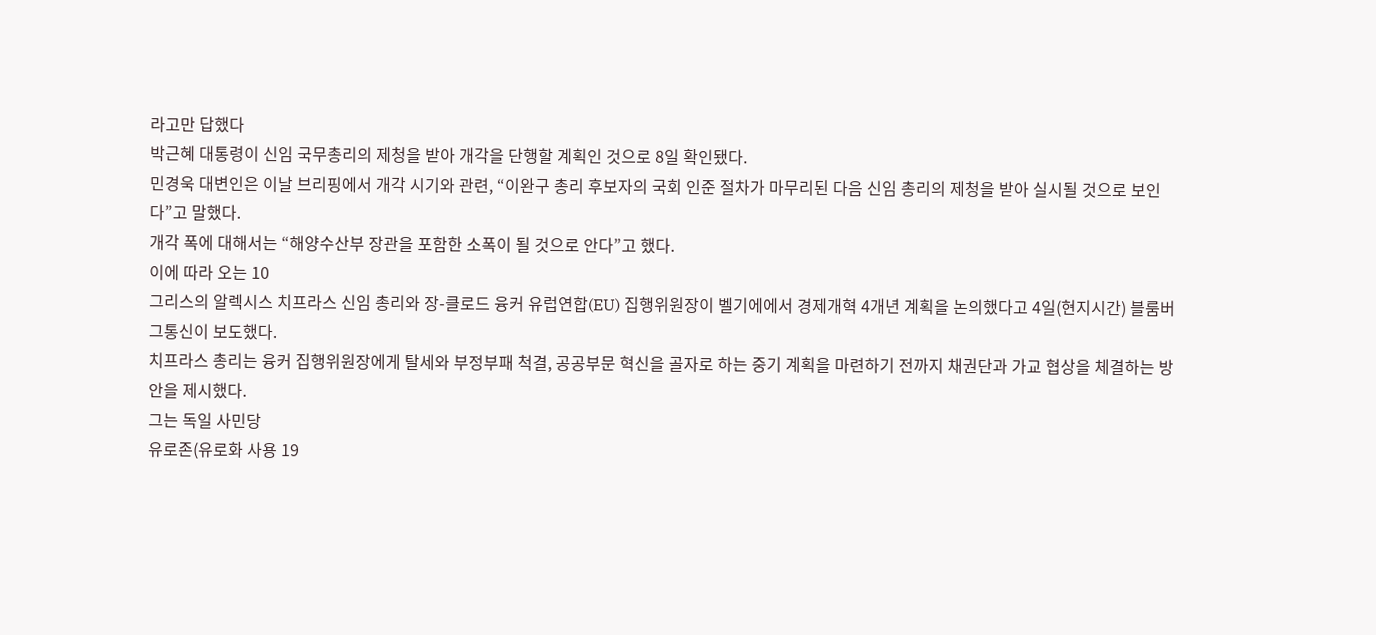라고만 답했다
박근혜 대통령이 신임 국무총리의 제청을 받아 개각을 단행할 계획인 것으로 8일 확인됐다.
민경욱 대변인은 이날 브리핑에서 개각 시기와 관련, “이완구 총리 후보자의 국회 인준 절차가 마무리된 다음 신임 총리의 제청을 받아 실시될 것으로 보인다”고 말했다.
개각 폭에 대해서는 “해양수산부 장관을 포함한 소폭이 될 것으로 안다”고 했다.
이에 따라 오는 10
그리스의 알렉시스 치프라스 신임 총리와 장-클로드 융커 유럽연합(EU) 집행위원장이 벨기에에서 경제개혁 4개년 계획을 논의했다고 4일(현지시간) 블룸버그통신이 보도했다.
치프라스 총리는 융커 집행위원장에게 탈세와 부정부패 척결, 공공부문 혁신을 골자로 하는 중기 계획을 마련하기 전까지 채권단과 가교 협상을 체결하는 방안을 제시했다.
그는 독일 사민당
유로존(유로화 사용 19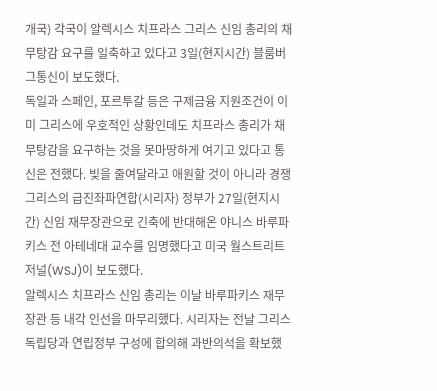개국) 각국이 알렉시스 치프라스 그리스 신임 총리의 채무탕감 요구를 일축하고 있다고 3일(현지시간) 블룸버그통신이 보도했다.
독일과 스페인, 포르투갈 등은 구제금융 지원조건이 이미 그리스에 우호적인 상황인데도 치프라스 총리가 채무탕감을 요구하는 것을 못마땅하게 여기고 있다고 통신은 전했다. 빚을 줄여달라고 애원할 것이 아니라 경쟁
그리스의 급진좌파연합(시리자) 정부가 27일(현지시간) 신임 재무장관으로 긴축에 반대해온 야니스 바루파키스 전 아테네대 교수를 임명했다고 미국 월스트리트저널(WSJ)이 보도했다.
알렉시스 치프라스 신임 총리는 이날 바루파키스 재무장관 등 내각 인선을 마무리했다. 시리자는 전날 그리스독립당과 연립정부 구성에 합의해 과반의석을 확보했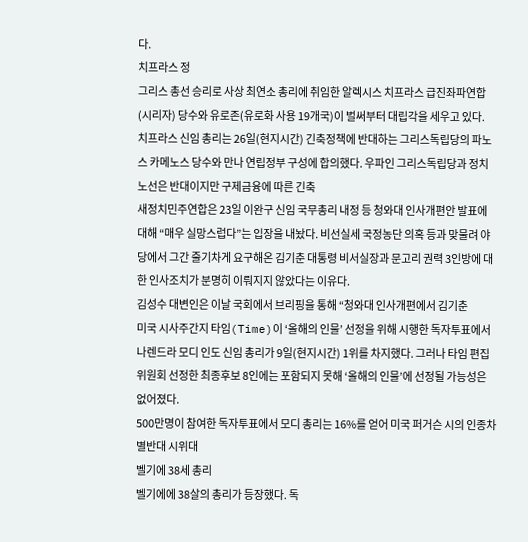다.
치프라스 정
그리스 총선 승리로 사상 최연소 총리에 취임한 알렉시스 치프라스 급진좌파연합(시리자) 당수와 유로존(유로화 사용 19개국)이 벌써부터 대립각을 세우고 있다.
치프라스 신임 총리는 26일(현지시간) 긴축정책에 반대하는 그리스독립당의 파노스 카메노스 당수와 만나 연립정부 구성에 합의했다. 우파인 그리스독립당과 정치 노선은 반대이지만 구제금융에 따른 긴축
새정치민주연합은 23일 이완구 신임 국무총리 내정 등 청와대 인사개편안 발표에 대해 “매우 실망스럽다”는 입장을 내놨다. 비선실세 국정농단 의혹 등과 맞물려 야당에서 그간 줄기차게 요구해온 김기춘 대통령 비서실장과 문고리 권력 3인방에 대한 인사조치가 분명히 이뤄지지 않았다는 이유다.
김성수 대변인은 이날 국회에서 브리핑을 통해 “청와대 인사개편에서 김기춘
미국 시사주간지 타임(Time)이 ‘올해의 인물’ 선정을 위해 시행한 독자투표에서 나렌드라 모디 인도 신임 총리가 9일(현지시간) 1위를 차지했다. 그러나 타임 편집위원회 선정한 최종후보 8인에는 포함되지 못해 ‘올해의 인물’에 선정될 가능성은 없어졌다.
500만명이 참여한 독자투표에서 모디 총리는 16%를 얻어 미국 퍼거슨 시의 인종차별반대 시위대
벨기에 38세 총리
벨기에에 38살의 총리가 등장했다. 독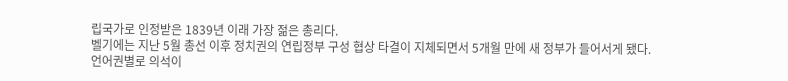립국가로 인정받은 1839년 이래 가장 젊은 총리다.
벨기에는 지난 5월 총선 이후 정치권의 연립정부 구성 협상 타결이 지체되면서 5개월 만에 새 정부가 들어서게 됐다.
언어권별로 의석이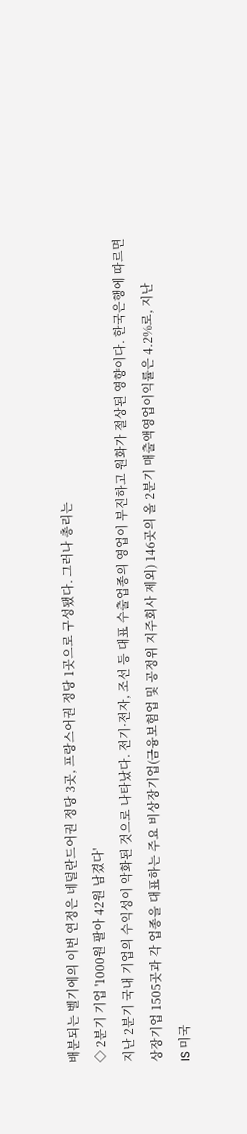배분되는 벨기에의 이번 연정은 네덜란드어권 정당 3곳, 프랑스어권 정당 1곳으로 구성됐다. 그러나 총리는
◇ 2분기 기업 '1000원 팔아 42원 남겼다'
지난 2분기 국내 기업의 수익성이 악화된 것으로 나타났다. 전기·전자, 조선 등 대표 수출업종의 영업이 부진하고 원화가 절상된 영향이다. 한국은행에 따르면 상장기업 1505곳과 각 업종을 대표하는 주요 비상장기업(금융보험업 및 공정위 지주회사 제외) 146곳의 올 2분기 매출액영업이익률은 4.2%로, 지난
IS 미국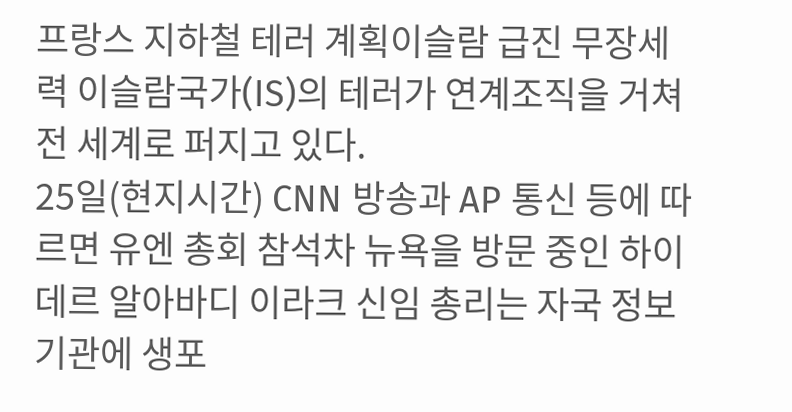프랑스 지하철 테러 계획이슬람 급진 무장세력 이슬람국가(IS)의 테러가 연계조직을 거쳐 전 세계로 퍼지고 있다.
25일(현지시간) CNN 방송과 AP 통신 등에 따르면 유엔 총회 참석차 뉴욕을 방문 중인 하이데르 알아바디 이라크 신임 총리는 자국 정보기관에 생포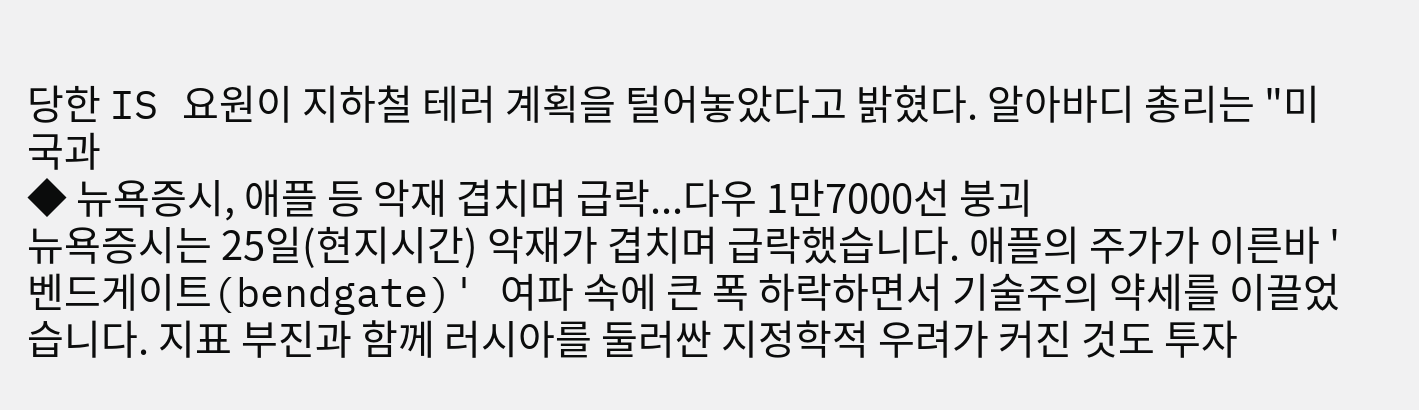당한 IS 요원이 지하철 테러 계획을 털어놓았다고 밝혔다. 알아바디 총리는 "미국과
◆ 뉴욕증시, 애플 등 악재 겹치며 급락...다우 1만7000선 붕괴
뉴욕증시는 25일(현지시간) 악재가 겹치며 급락했습니다. 애플의 주가가 이른바 '벤드게이트(bendgate)' 여파 속에 큰 폭 하락하면서 기술주의 약세를 이끌었습니다. 지표 부진과 함께 러시아를 둘러싼 지정학적 우려가 커진 것도 투자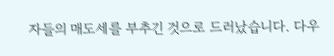자들의 매도세를 부추긴 것으로 드러났습니다. 다우